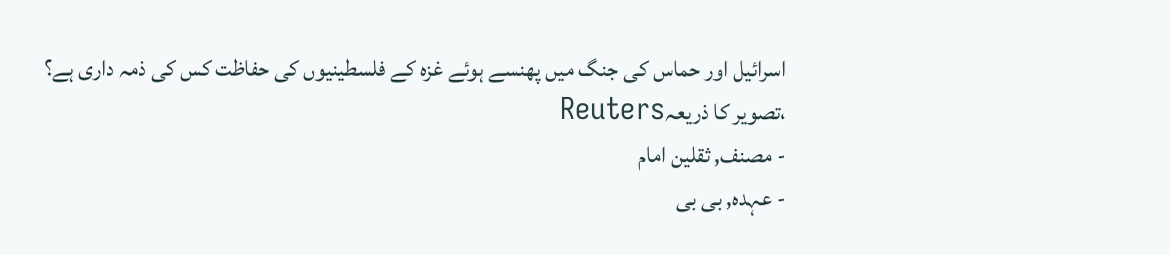اسرائیل اور حماس کی جنگ میں پھنسے ہوئے غزہ کے فلسطینیوں کی حفاظت کس کی ذمہ داری ہے؟
،تصویر کا ذریعہReuters
- مصنف, ثقلین امام
- عہدہ, بی بی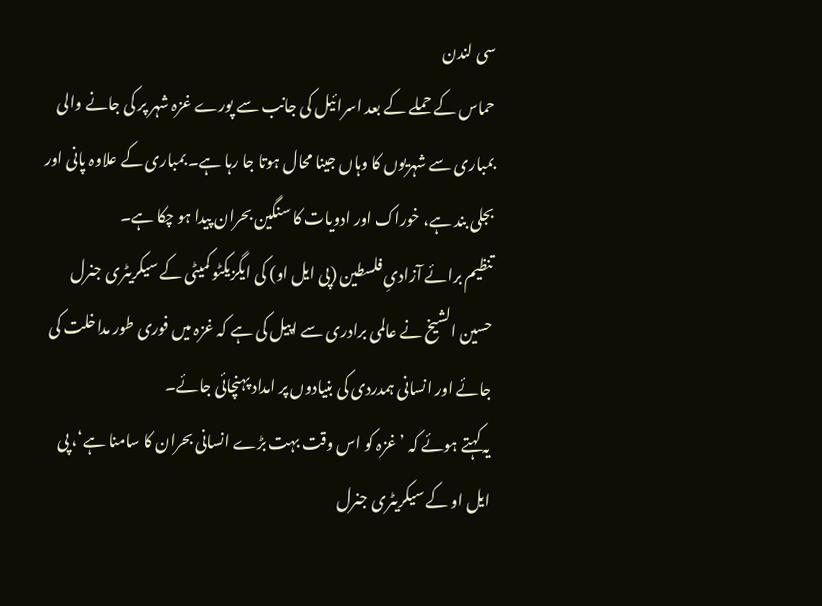سی لندن
حماس کے حملے کے بعد اسرائیل کی جانب سے پورے غزہ شہر پر کی جانے والی بمباری سے شہریوں کا وہاں جینا محال ہوتا جا رہا ہے۔ بمباری کے علاوہ پانی اور بجلی بند ہے، خوراک اور ادویات کا سنگین بحران پیدا ہو چکا ہے۔
تنظیم برائے آزادیِ فلسطین (پی ایل او) کی ایگزیکٹو کمیٹی کے سیکریٹری جنرل حسین الشیخ نے عالمی برادری سے اپیل کی ہے کہ غزہ میں فوری طور مداخلت کی جائے اور انسانی ہمدردی کی بنیادوں پر امداد پہنچائی جائے۔
یہ کہتے ہوئے کہ ’غزہ کو اس وقت بہت بڑے انسانی بحران کا سامنا ہے‘، پی ایل او کے سیکریٹری جنرل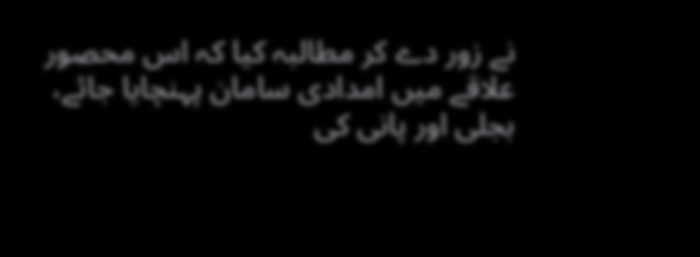نے زور دے کر مطالبہ کیا کہ اس محصور علاقے میں امدادی سامان پہنچایا جائے، بجلی اور پانی کی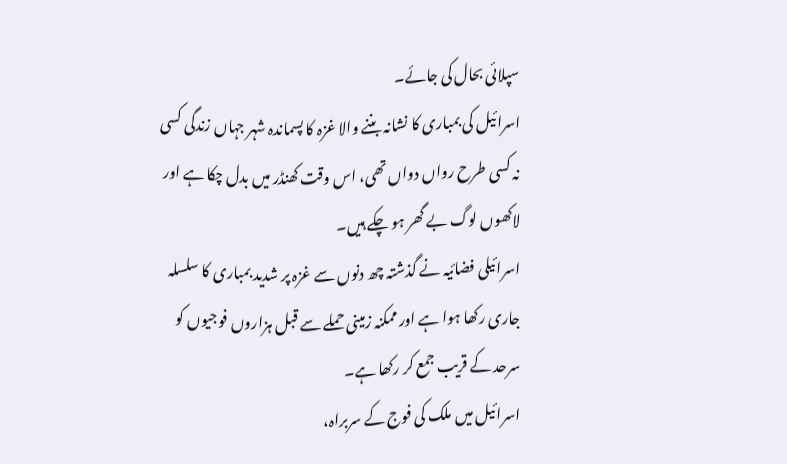سپلائی بحال کی جائے۔
اسرائیل کی بمباری کا نشانہ بننے والا غزہ کا پسماندہ شہر جہاں زندگی کسی نہ کسی طرح رواں دواں تھی، اس وقت کھنڈر میں بدل چکا ہے اور لاکھوں لوگ بے گھر ہو چکے ہیں۔
اسرائیلی فضائیہ نے گذشتہ چھ دنوں سے غزہ پر شدید بمباری کا سلسلہ جاری رکھا ہوا ہے اور ممکنہ زمینی حملے سے قبل ہزاروں فوجیوں کو سرحد کے قریب جمع کر رکھا ہے۔
اسرائیل میں ملک کی فوج کے سربراہ،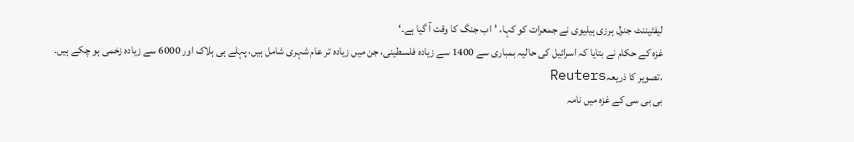لیفٹیننٹ جنرل ہرزی ہیلیوی نے جمعرات کو کہا، ’اب جنگ کا وقت آ گیا ہے۔‘
غزہ کے حکام نے بتایا کہ اسرائیل کی حالیہ بمباری سے 1400 سے زیادہ فلسطینی، جن میں زیادہ تر عام شہری شامل ہیں، پہلے ہی ہلاک اور 6000 سے زیادہ زخمی ہو چکے ہیں۔
،تصویر کا ذریعہReuters
بی بی سی کے غزہ میں نامہ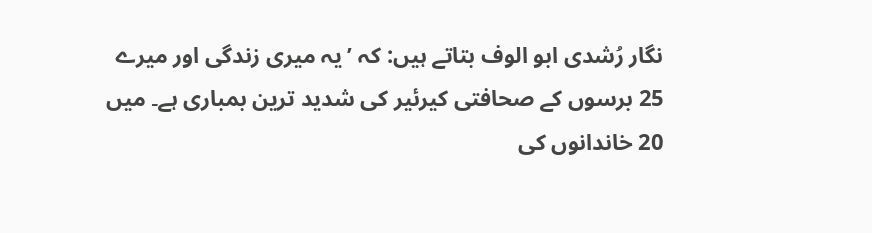نگار رُشدی ابو الوف بتاتے ہیں: کہ ’یہ میری زندگی اور میرے 25 برسوں کے صحافتی کیرئیر کی شدید ترین بمباری ہے۔ میں 20 خاندانوں کی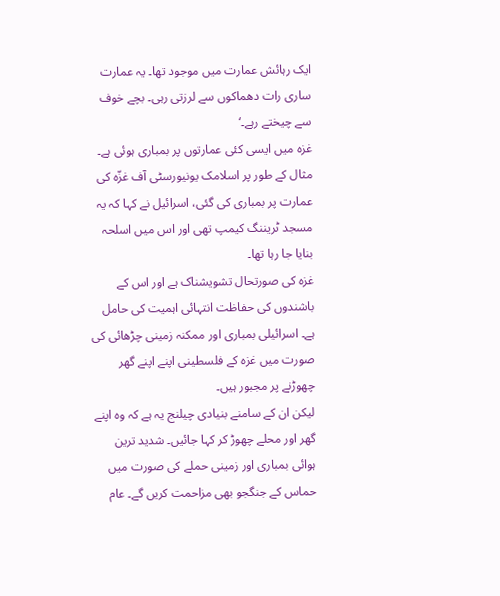ایک رہائش عمارت میں موجود تھا۔ یہ عمارت ساری رات دھماکوں سے لرزتی رہی۔ بچے خوف سے چیختے رہے۔‘
غزہ میں ایسی کئی عمارتوں پر بمباری ہوئی ہے۔ مثال کے طور پر اسلامک یونیورسٹی آف غزّہ کی عمارت پر بمباری کی گئی، اسرائیل نے کہا کہ یہ مسجد ٹریننگ کیمپ تھی اور اس میں اسلحہ بنایا جا رہا تھا۔
غزہ کی صورتحال تشویشناک ہے اور اس کے باشندوں کی حفاظت انتہائی اہمیت کی حامل ہے۔ اسرائیلی بمباری اور ممکنہ زمینی چڑھائی کی صورت میں غزہ کے فلسطینی اپنے اپنے گھر چھوڑنے پر مجبور ہیں۔
لیکن ان کے سامنے بنیادی چیلنج یہ ہے کہ وہ اپنے گھر اور محلے چھوڑ کر کہا جائیں۔ شدید ترین ہوائی بمباری اور زمینی حملے کی صورت میں حماس کے جنگجو بھی مزاحمت کریں گے۔ عام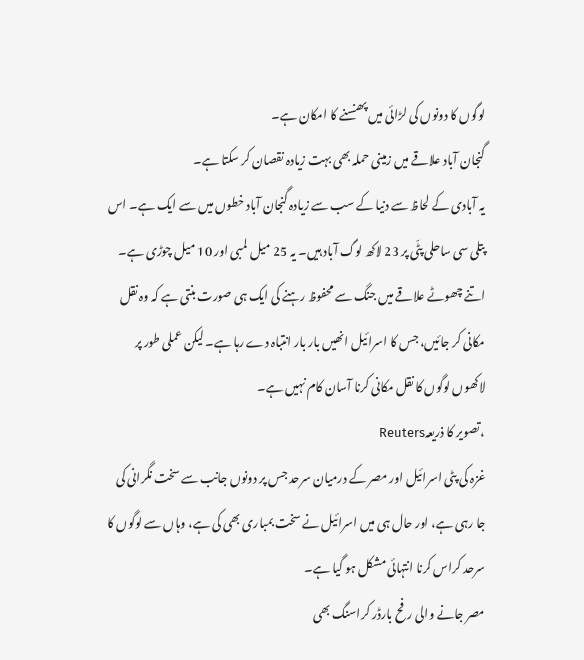لوگوں کا دونوں کی لڑائی میں پھنسنے کا امکان ہے۔
گنجان آباد علاقے میں زمینی حملہ بھی بہت زیادہ نقصان کر سکتا ہے۔
یہ آبادی کے لحاظ سے دنیا کے سب سے زیادہ گنجان آباد خطوں میں سے ایک ہے۔ اس پتلی سی ساحلی پٹّی پر 23 لاکھ لوگ آباد ہیں۔ یہ 25 میل لمبی اور 10 میل چوڑی ہے۔
اتنے چھوٹے علاقے میں جنگ سے محفوظ رہنے کی ایک ہی صورت بنتی ہے کہ وہ نقل مکانی کر جائیں، جس کا اسرائیل انھیں بار بار انتباہ دے رہا ہے۔ لیکن عملی طور پر لاکھوں لوگوں کا نقل مکانی کرنا آسان کام نہیں ہے۔
،تصویر کا ذریعہReuters
غزہ کی پٹی اسرائیل اور مصر کے درمیان سرحد جس پر دونوں جانب سے سخت نگرانی کی جا رہی ہے، اور حال ہی میں اسرائیل نے سخت بمباری بھی کی ہے، وہاں سے لوگوں کا سرحد کراس کرنا انتہائی مشکل ہو گیا ہے۔
مصر جانے والی رفح بارڈر کراسنگ بھی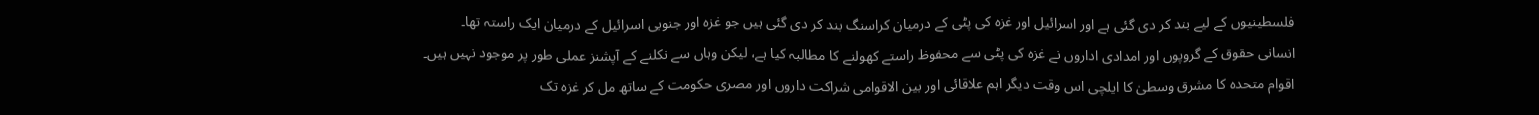فلسطینیوں کے لیے بند کر دی گئی ہے اور اسرائیل اور غزہ کی پٹی کے درمیان کراسنگ بند کر دی گئی ہیں جو غزہ اور جنوبی اسرائیل کے درمیان ایک راستہ تھا۔
انسانی حقوق کے گروپوں اور امدادی اداروں نے غزہ کی پٹی سے محفوظ راستے کھولنے کا مطالبہ کیا ہے، لیکن وہاں سے نکلنے کے آپشنز عملی طور پر موجود نہیں ہیں۔
اقوام متحدہ کا مشرق وسطیٰ کا ایلچی اس وقت دیگر اہم علاقائی اور بین الاقوامی شراکت داروں اور مصری حکومت کے ساتھ مل کر غزہ تک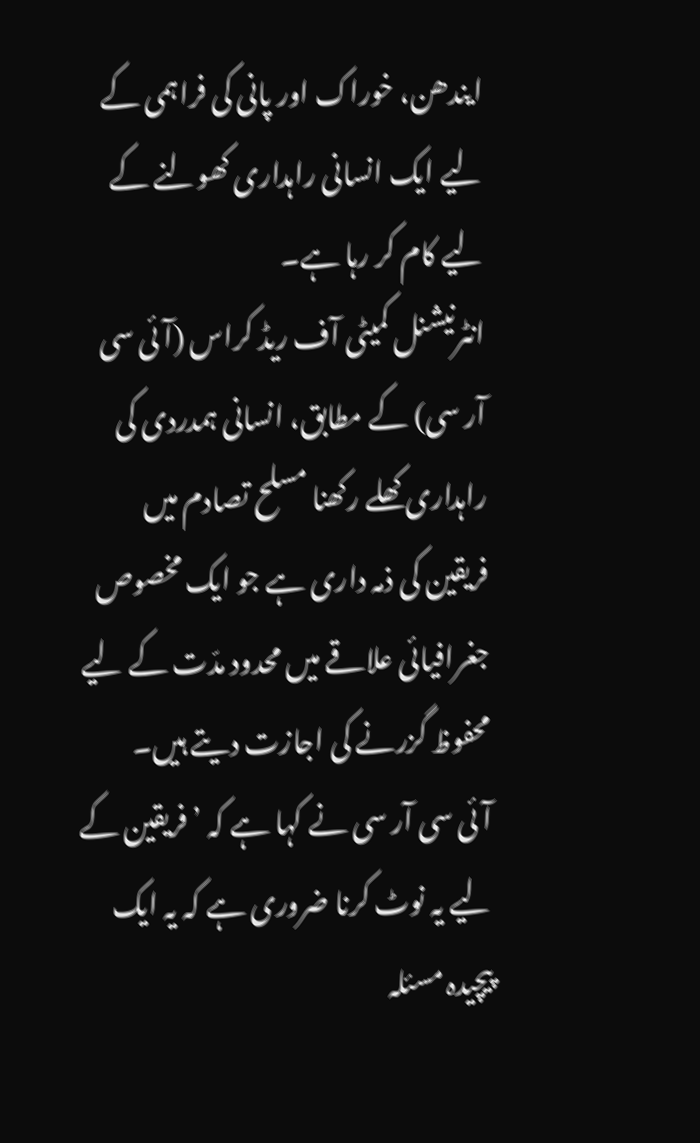ایندھن، خوراک اور پانی کی فراہمی کے لیے ایک انسانی راہداری کھولنے کے لیے کام کر رہا ہے۔
انٹرنیشنل کمیٹی آف ریڈ کراس (آئی سی آر سی) کے مطابق، انسانی ہمدردی کی راہداری کھلے رکھنا مسلح تصادم میں فریقین کی ذمہ داری ہے جو ایک مخصوص جغرافیائی علاقے میں محدود مدّت کے لیے محفوظ گزرنے کی اجازت دیتے ہیں۔
آئی سی آر سی نے کہا ہے کہ ’فریقین کے لیے یہ نوٹ کرنا ضروری ہے کہ یہ ایک پیچیدہ مسئلہ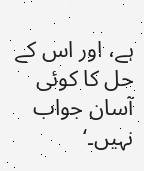ہے، اور اس کے حل کا کوئی آسان جواب نہیں۔‘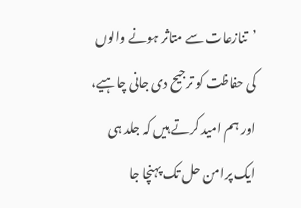’تنازعات سے متاثر ہونے والوں کی حفاظت کو ترجیح دی جانی چاہیے، اور ہم امید کرتے ہیں کہ جلد ہی ایک پرامن حل تک پہنچا جا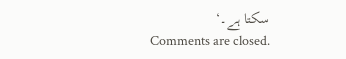سکتا ہے۔‘
Comments are closed.